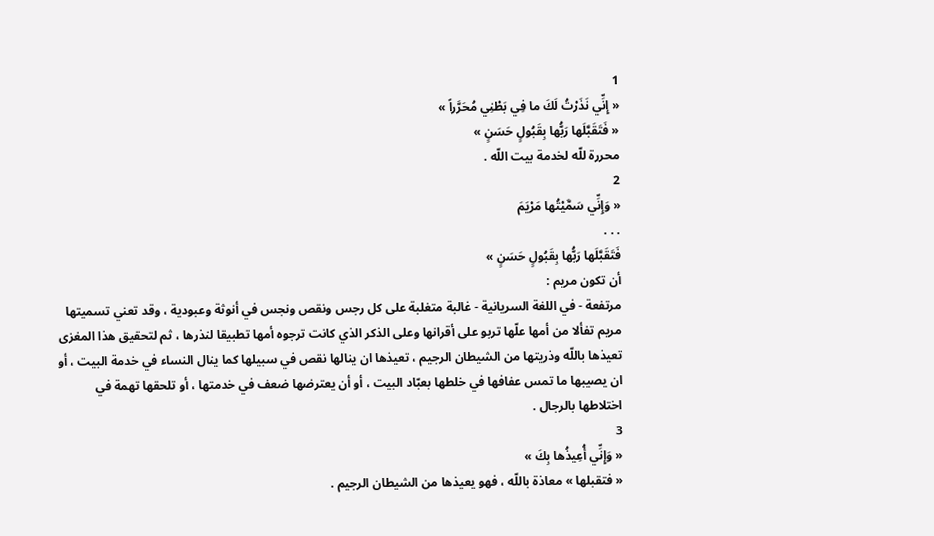1
« إِنِّي نَذَرْتُ لَكَ ما فِي بَطْنِي مُحَرَّراً »
« فَتَقَبَّلَها رَبُّها بِقَبُولٍ حَسَنٍ »
محررة للّه لخدمة بيت اللّه .
2
« وَإِنِّي سَمَّيْتُها مَرْيَمَ
. . .
فَتَقَبَّلَها رَبُّها بِقَبُولٍ حَسَنٍ »
أن تكون مريم :
مرتفعة - في اللغة السريانية - غالبة متغلبة على كل رجس ونقص ونجس في أنوثة وعبودية ، وقد تعني تسميتها مريم تفألا من أمها علّها تربو على أقرانها وعلى الذكر الذي كانت ترجوه أمها تطبيقا لنذرها ، ثم لتحقيق هذا المغزى تعيذها باللّه وذريتها من الشيطان الرجيم ، تعيذها ان ينالها نقص في سبيلها كما ينال النساء في خدمة البيت ، أو ان يصيبها ما تمس عفافها في خلطها بعبّاد البيت ، أو أن يعترضها ضعف في خدمتها ، أو تلحقها تهمة في اختلاطها بالرجال .
3
« وَإِنِّي أُعِيذُها بِكَ »
« فتقبلها » معاذة باللّه ، فهو يعيذها من الشيطان الرجيم .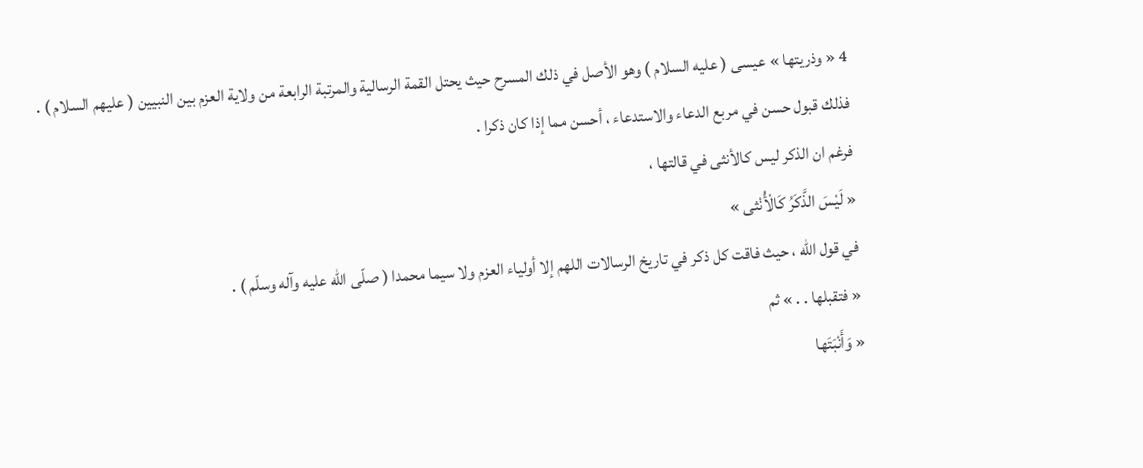4 « وذريتها » عيسى ( عليه السلام ) وهو الأصل في ذلك المسرح حيث يحتل القمة الرسالية والمرتبة الرابعة من ولاية العزم بين النبيين ( عليهم السلام ) .
فذلك قبول حسن في مربع الدعاء والاستدعاء ، أحسن مما إذا كان ذكرا .
فرغم ان الذكر ليس كالأنثى في قالتها ،
« لَيْسَ الذَّكَرُ كَالْأُنْثى »
في قول اللّه ، حيث فاقت كل ذكر في تاريخ الرسالات اللهم إلا أولياء العزم ولا سيما محمدا ( صلّى اللّه عليه وآله وسلّم ) .
« فتقبلها . . » ثم
« وَأَنْبَتَها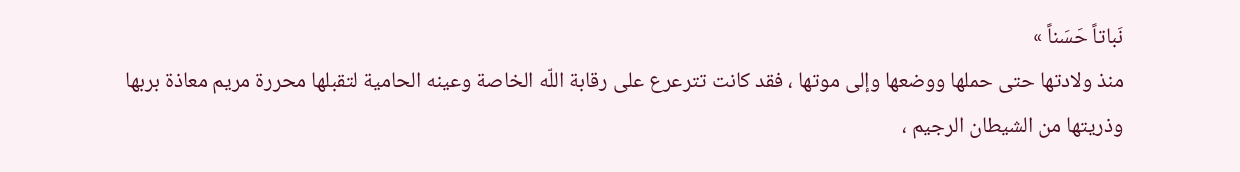نَباتاً حَسَناً »
منذ ولادتها حتى حملها ووضعها وإلى موتها ، فقد كانت تترعرع على رقابة اللّه الخاصة وعينه الحامية لتقبلها محررة مريم معاذة بربها وذريتها من الشيطان الرجيم ،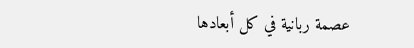عصمة ربانية في كل أبعادها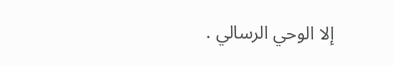إلا الوحي الرسالي .